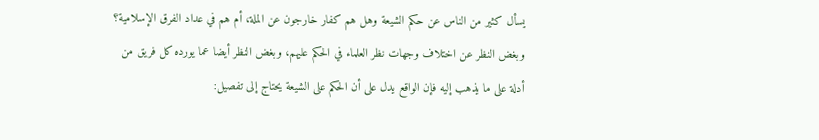يسأل كثير من الناس عن حكم الشيعة وهل هم كفار خارجون عن الملة، أم هم في عداد الفرق الإسلامية؟ وبغض النظر عن اختلاف وجهات نظر العلماء في الحكم عليهم، وبغض النظر أيضا عما يورده كل فريق من أدلة على ما يذهب إليه فإن الواقع يدل على أن الحكم على الشيعة يحتاج إلى تفصيل: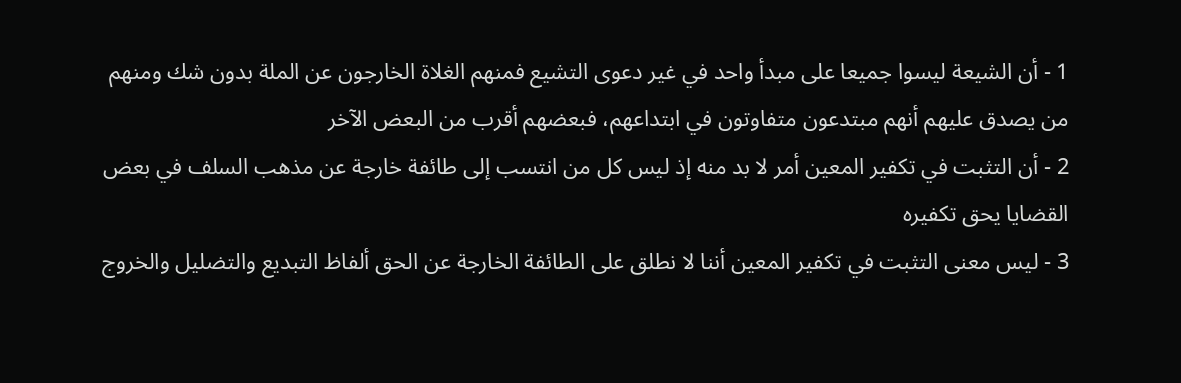1 - أن الشيعة ليسوا جميعا على مبدأ واحد في غير دعوى التشيع فمنهم الغلاة الخارجون عن الملة بدون شك ومنهم من يصدق عليهم أنهم مبتدعون متفاوتون في ابتداعهم، فبعضهم أقرب من البعض الآخر
2 - أن التثبت في تكفير المعين أمر لا بد منه إذ ليس كل من انتسب إلى طائفة خارجة عن مذهب السلف في بعض القضايا يحق تكفيره
3 - ليس معنى التثبت في تكفير المعين أننا لا نطلق على الطائفة الخارجة عن الحق ألفاظ التبديع والتضليل والخروج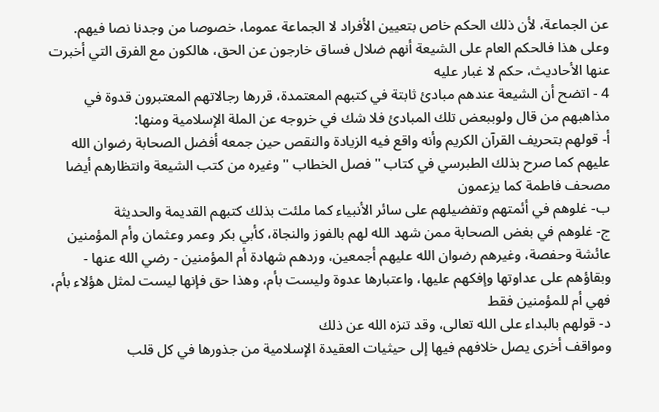عن الجماعة، لأن ذلك الحكم خاص بتعيين الأفراد لا الجماعة عموما، خصوصا من وجدنا نصا فيهم.
وعلى هذا فالحكم العام على الشيعة أنهم ضلال فساق خارجون عن الحق، هالكون مع الفرق التي أخبرت عنها الأحاديث، حكم لا غبار عليه
4 - اتضح أن الشيعة عندهم مبادئ ثابتة في كتبهم المعتمدة، قررها رجالاتهم المعتبرون قدوة في مذاهبهم من قال ولوببعض تلك المبادئ فلا شك في خروجه عن الملة الإسلامية ومنها:
أ- قولهم بتحريف القرآن الكريم وأنه واقع فيه الزيادة والنقص حين جمعه أفضل الصحابة رضوان الله عليهم كما صرح بذلك الطبرسي في كتاب ''فصل الخطاب '' وغيره من كتب الشيعة وانتظارهم أيضا مصحف فاطمة كما يزعمون
ب- غلوهم في أئمتهم وتفضيلهم على سائر الأنبياء كما ملئت بذلك كتبهم القديمة والحديثة
ج- غلوهم في بغض الصحابة ممن شهد الله لهم بالفوز والنجاة، كأبي بكر وعمر وعثمان وأم المؤمنين عائشة وحفصة، وغيرهم رضوان الله عليهم أجمعين، وردهم شهادة أم المؤمنين - رضي الله عنها - وبقاؤهم على عداوتها وإفكهم عليها، واعتبارها عدوة وليست بأم، وهذا حق فإنها ليست لمثل هؤلاء بأم، فهي أم للمؤمنين فقط
د- قولهم بالبداء على الله تعالى، وقد تنزه الله عن ذلك
ومواقف أخرى يصل خلافهم فيها إلى حيثيات العقيدة الإسلامية من جذورها في كل قلب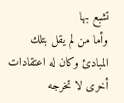تشبع بها
وأما من لم يقل بتلك المبادئ وكان له اعتقادات أخرى لا تخرجه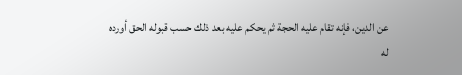عن الدين، فإنه تقام عليه الحجة ثم يحكم عليه بعد ذلك حسب قبوله الحق أورده له